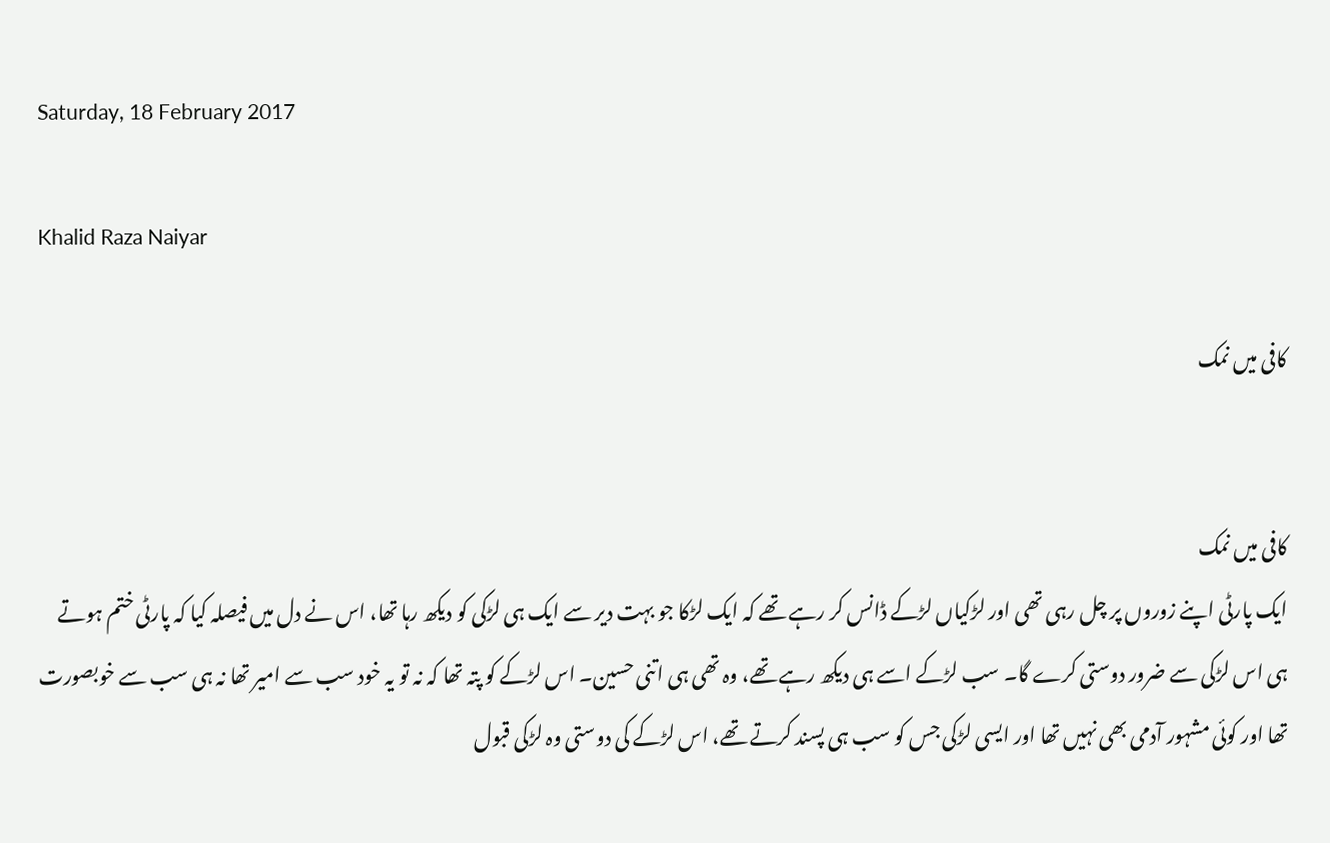Saturday, 18 February 2017

Khalid Raza Naiyar

کافی میں نمک


کافی میں نمک
ایک پارٹی اپنے زوروں پر چل رہی تھی اور لڑکیاں لڑکے ڈانس کر رہے تھے کہ ایک لڑکا جو بہت دیر سے ایک ہی لڑکی کو دیکھ رہا تھا، اس نے دل میں فیصلہ کیا کہ پارٹی ختم ہوتے ہی اس لڑکی سے ضرور دوستی کرے گا۔ سب لڑکے اسے ہی دیکھ رہے تھے، وہ تھی ہی اتنی حسین۔ اس لڑکے کو پتہ تھا کہ نہ تو یہ خود سب سے امیر تھا نہ ہی سب سے خوبصورت تھا اور کوئی مشہور آدمی بھی نہیں تھا اور ایسی لڑکی جس کو سب ہی پسند کرتے تھے، اس لڑکے کی دوستی وہ لڑکی قبول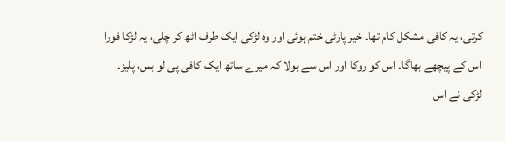کرتی، یہ کافی مشکل کام تھا۔ خیر پارٹی ختم ہوئی اور وہ لڑکی ایک طرف اٹھ کر چلی، یہ لڑکا فورا اس کے پیچھے بھاگا۔ اس کو روکا اور اس سے بولا کہ میرے ساتھ ایک کافی پی لو بس، پلیز۔ لڑکی نے اس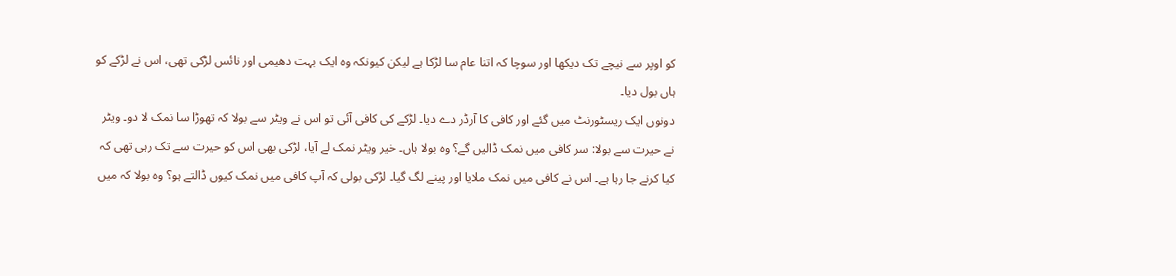کو اوپر سے نیچے تک دیکھا اور سوچا کہ اتنا عام سا لڑکا ہے لیکن کیونکہ وہ ایک بہت دھیمی اور نائس لڑکی تھی، اس نے لڑکے کو ہاں بول دیا۔
دونوں ایک ریسٹورنٹ میں گئے اور کافی کا آرڈر دے دیا۔ لڑکے کی کافی آئی تو اس نے ویٹر سے بولا کہ تھوڑا سا نمک لا دو۔ ویٹر نے حیرت سے بولا: سر کافی میں نمک ڈالیں گے؟ وہ بولا ہاں۔ خیر ویٹر نمک لے آیا، لڑکی بھی اس کو حیرت سے تک رہی تھی کہ کیا کرنے جا رہا ہے۔ اس نے کافی میں نمک ملایا اور پینے لگ گیا۔ لڑکی بولی کہ آپ کافی میں نمک کیوں ڈالتے ہو؟ وہ بولا کہ میں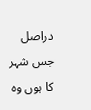دراصل جس شہر کا ہوں وہ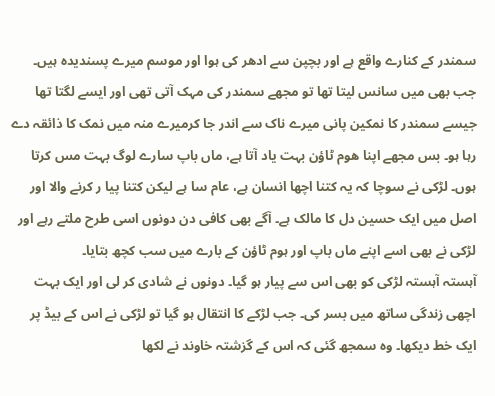سمندر کے کنارے واقع ہے اور بچپن سے ادھر کی ہوا اور موسم میرے پسندیدہ ہیں۔ جب بھی میں سانس لیتا تھا تو مجھے سمندر کی مہک آتی تھی اور ایسے لگتا تھا جیسے سمندر کا نمکین پانی میرے ناک سے اندر جا کرمیرے منہ میں نمک کا ذائقہ دے رہا ہو۔ بس مجھے اپنا ھوم ٹاؤن بہت یاد آتا ہے، ماں باپ سارے لوگ بہت مس کرتا ہوں۔ لڑکی نے سوچا کہ یہ کتنا اچھا انسان ہے، عام سا ہے لیکن کتنا پیا ر کرنے والا اور اصل میں ایک حسین دل کا مالک ہے۔ آگے بھی کافی دن دونوں اسی طرح ملتے رہے اور لڑکی نے بھی اسے اپنے ماں باپ اور ہوم ٹاؤن کے بارے میں سب کچھ بتایا۔
آہستہ آہستہ لڑکی کو بھی اس سے پیار ہو گیا۔ دونوں نے شادی کر لی اور ایک بہت اچھی زندگی ساتھ میں بسر کی۔ جب لڑکے کا انتقال ہو گیا تو لڑکی نے اس کے بیڈ پر ایک خط دیکھا۔ وہ سمجھ گئی کہ اس کے گزشتہ خاوند نے لکھا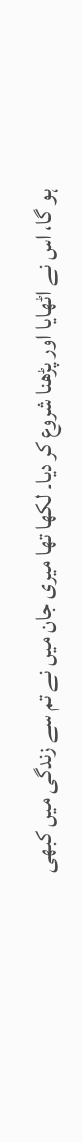ہو گا، اس نے اٹھایا اور پڑھنا شروع کر دیا۔ لکھا تھا میری جان میں نے تم سے زندگی میں کبھی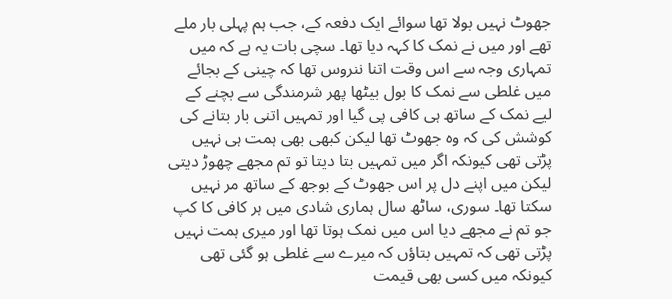جھوٹ نہیں بولا تھا سوائے ایک دفعہ کے، جب ہم پہلی بار ملے تھے اور میں نے نمک کا کہہ دیا تھا۔ سچی بات یہ ہے کہ میں تمہاری وجہ سے اس وقت اتنا ننروس تھا کہ چینی کے بجائے میں غلطی سے نمک کا بول بیٹھا پھر شرمندگی سے بچنے کے لیے نمک کے ساتھ ہی کافی پی گیا اور تمہیں اتنی بار بتانے کی کوشش کی کہ وہ جھوٹ تھا لیکن کبھی بھی ہمت ہی نہیں پڑتی تھی کیونکہ اگر میں تمہیں بتا دیتا تو تم مجھے چھوڑ دیتی لیکن میں اپنے دل پر اس جھوٹ کے بوجھ کے ساتھ مر نہیں سکتا تھا۔ سوری، ساٹھ سال ہماری شادی میں ہر کافی کا کپ جو تم نے مجھے دیا اس میں نمک ہوتا تھا اور میری ہمت نہیں پڑتی تھی کہ تمہیں بتاؤں کہ میرے سے غلطی ہو گئی تھی کیونکہ میں کسی بھی قیمت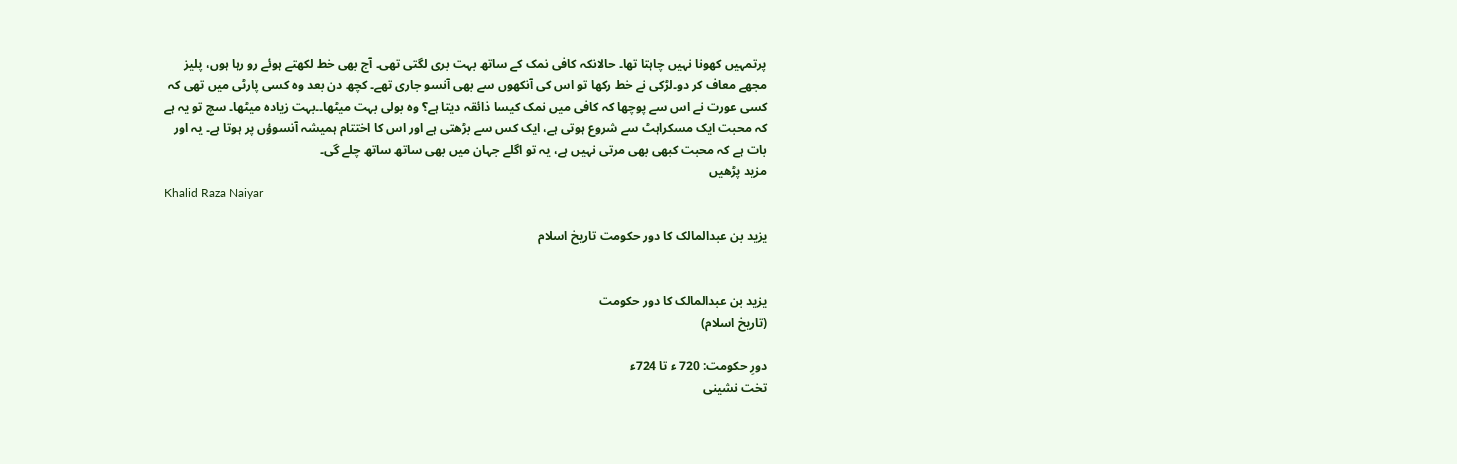پرتمہیں کھونا نہیں چاہتا تھا۔ حالانکہ کافی نمک کے ساتھ بہت بری لگتی تھی۔ آج بھی خط لکھتے ہوئے رو رہا ہوں، پلیز مجھے معاف کر دو۔لڑکی نے خط رکھا تو اس کی آنکھوں سے بھی آنسو جاری تھے۔ کچھ دن بعد وہ کسی پارٹی میں تھی کہ کسی عورت نے اس سے پوچھا کہ کافی میں نمک کیسا ذائقہ دیتا ہے؟ وہ بولی بہت میٹھا۔۔بہت زیادہ میٹھا۔ سچ تو یہ ہے کہ محبت ایک مسکراہٹ سے شروع ہوتی ہے، ایک کس سے بڑھتی ہے اور اس کا اختتام ہمیشہ آنسوؤں پر ہوتا ہے۔ یہ اور بات ہے کہ محبت کبھی بھی مرتی نہیں ہے، یہ تو اگلے جہان میں بھی ساتھ ساتھ چلے گی۔
مزید پڑھیں
Khalid Raza Naiyar

یزید بن عبدالمالک کا دور حکومت تاریخ اسلام


یزید بن عبدالمالک کا دور حکومت
(تاریخ اسلام)

دورِ حکومت: 720 ء تا 724ء
تخت نشینی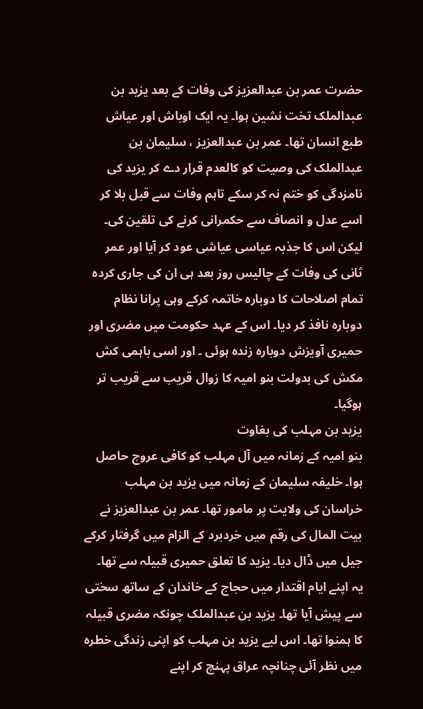حضرت عمر بن عبدالعزیز کی وفات کے بعد یزید بن عبدالملک تخت نشین ہوا۔ یہ ایک اوباش اور عیاش طبع انسان تھا۔ عمر بن عبدالعزیز ، سلیمان بن عبدالملک کی وصیت کو کالعدم قرار دے کر یزید کی نامزدگی کو ختم نہ کر سکے تاہم وفات سے قبل بلا کر اسے عدل و انصاف سے حکمرانی کرنے کی تلقین کی۔ لیکن اس کا جذبہ عیاسی عیاشی عود کر آیا اور عمر ثانی کی وفات کے چالیس روز بعد ہی ان کی جاری کردہ تمام اصلاحات کا دوبارہ خاتمہ کرکے وہی پرانا نظام دوبارہ نافذ کر دیا۔ اس کے عہد حکومت میں مضری اور حمیری آویزش دوبارہ زندہ ہوئی ۔ اور اسی باہمی کش مکش کی بدولت بنو امیہ کا زوال قریب سے قریب تر ہوگیا۔
یزید بن مہلب کی بغاوت
بنو امیہ کے زمانہ میں آل مہلب کو کافی عروج حاصل ہوا۔ خلیفہ سلیمان کے زمانہ میں یزید بن مہلب خراسان کی ولایت پر مامور تھا۔ عمر بن عبدالعزیز نے بیت المال کی رقم میں خردبرد کے الزام میں گرفتار کرکے جیل میں ڈال دیا۔ یزید کا تعلق حمیری قبیلہ سے تھا۔ یہ اپنے ایام اقتدار میں حجاج کے خاندان کے ساتھ سختی سے پیش آیا تھا۔ یزید بن عبدالملک چونکہ مضری قبیلہ کا ہمنوا تھا۔ اس لیے یزید بن مہلب کو اپنی زندگی خطرہ میں نظر آئی چنانچہ عراق پہنچ کر اپنے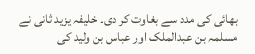بھائی کی مدد سے بغاوت کر دی۔ خلیفہ یزید ثانی نے مسلمہ بن عبدالملک اور عباس بن ولید کی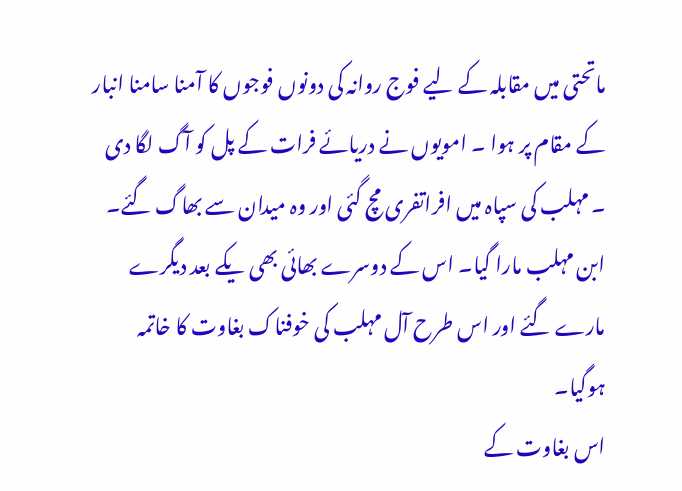ماتحتی میں مقابلہ کے لیے فوج روانہ کی دونوں فوجوں کا آمنا سامنا انبار کے مقام پر ہوا ۔ امویوں نے دریائے فرات کے پل کو آگ لگا دی ۔ مہلب کی سپاہ میں افراتفری مچ گئی اور وہ میدان سے بھاگ گئے۔ ابن مہلب مارا گیا۔ اس کے دوسرے بھائی بھی یکے بعد دیگرے مارے گئے اور اس طرح آل مہلب کی خوفناک بغاوت کا خاتمہ ہوگیا۔
اس بغاوت کے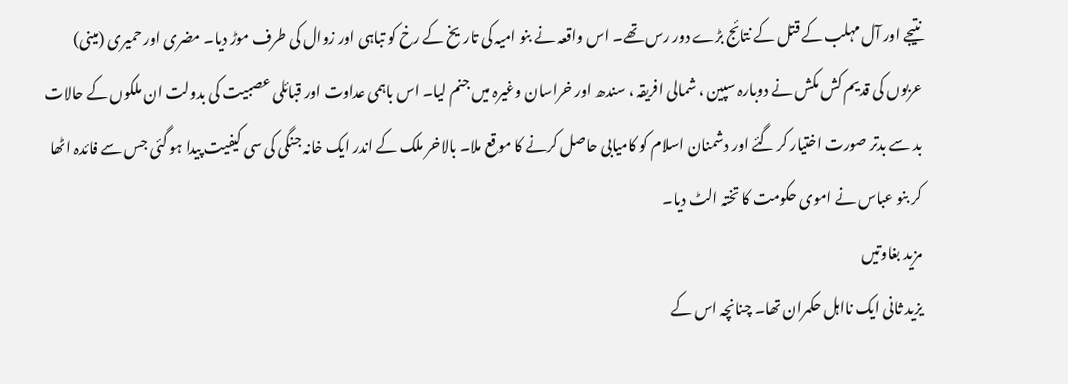نتیجے اور آل مہلب کے قتل کے نتائج بڑے دور رس تھے۔ اس واقعہ نے بنو امیہ کی تاریخ کے رخ کو تباہی اور زوال کی طرف موڑ دیا۔ مضری اور حمیری (مینی) عربوں کی قدیم کش مکش نے دوبارہ سپین ، شمالی افریقہ ، سندھ اور خراسان وغیرہ میں جنم لیا۔ اس باہمی عداوت اور قبائلی عصبیت کی بدولت ان ملکوں کے حالات بد سے بدتر صورت اختیار کر گئے اور دشمنان اسلام کو کامیابی حاصل کرنے کا موقع ملا۔ بالاخر ملک کے اندر ایک خانہ جنگی کی سی کیفیت پیدا ہو گئی جس سے فائدہ اٹھا کر بنو عباس نے اموی حکومت کا تختہ الٹ دیا۔
مزید بغاوتیں
یزید ثانی ایک نااہل حکمران تھا۔ چنانچہ اس کے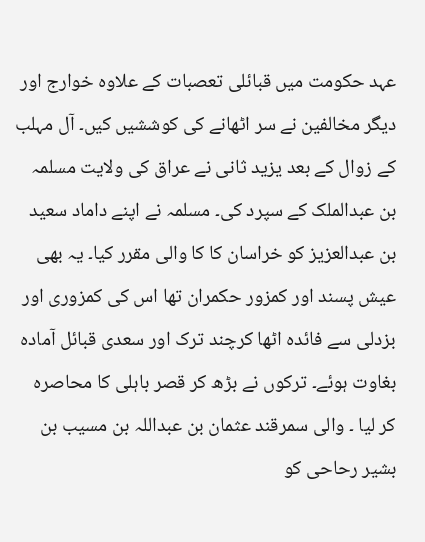عہد حکومت میں قبائلی تعصبات کے علاوہ خوارج اور دیگر مخالفین نے سر اٹھانے کی کوششیں کیں۔ آل مہلب کے زوال کے بعد یزید ثانی نے عراق کی ولایت مسلمہ بن عبدالملک کے سپرد کی۔ مسلمہ نے اپنے داماد سعید بن عبدالعزیز کو خراسان کا کا والی مقرر کیا۔ یہ بھی عیش پسند اور کمزور حکمران تھا اس کی کمزوری اور بزدلی سے فائدہ اٹھا کرچند ترک اور سعدی قبائل آمادہ بغاوت ہوئے۔ ترکوں نے بڑھ کر قصر باہلی کا محاصرہ کر لیا ۔ والی سمرقند عثمان بن عبداللہ بن مسیب بن بشیر رحاحی کو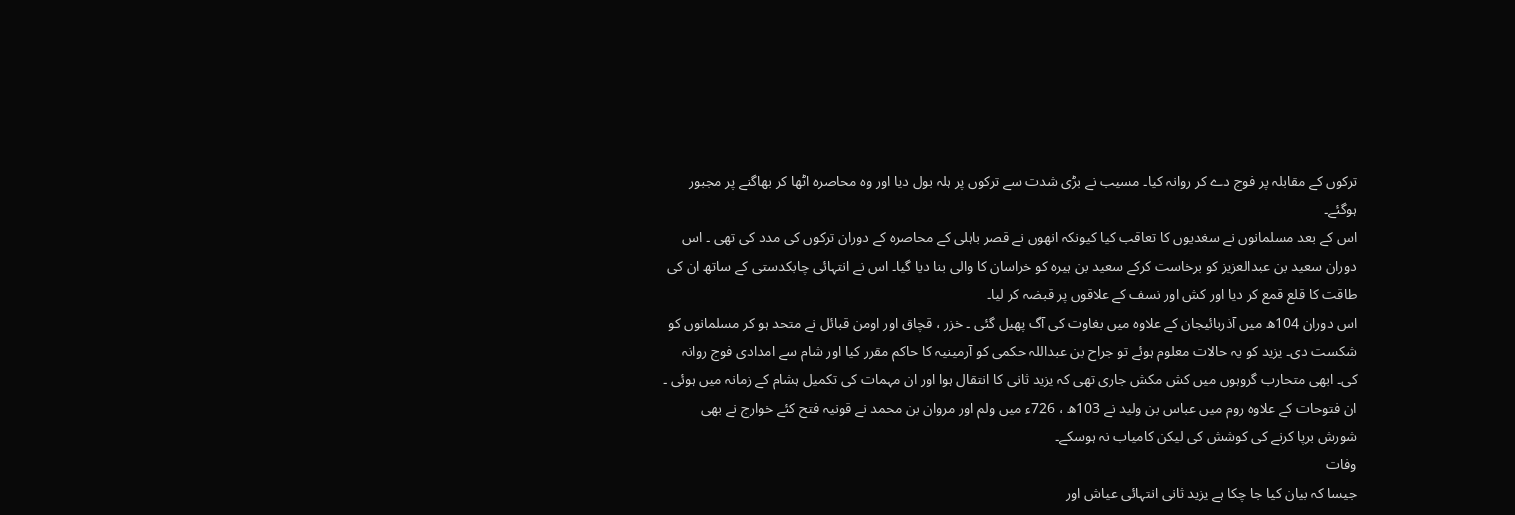ترکوں کے مقابلہ پر فوج دے کر روانہ کیا۔ مسیب نے بڑی شدت سے ترکوں پر ہلہ بول دیا اور وہ محاصرہ اٹھا کر بھاگنے پر مجبور ہوگئے۔
اس کے بعد مسلمانوں نے سغدیوں کا تعاقب کیا کیونکہ انھوں نے قصر باہلی کے محاصرہ کے دوران ترکوں کی مدد کی تھی ۔ اس دوران سعید بن عبدالعزیز کو برخاست کرکے سعید بن ہیرہ کو خراسان کا والی بنا دیا گیا۔ اس نے انتہائی چابکدستی کے ساتھ ان کی طاقت کا قلع قمع کر دیا اور کش اور نسف کے علاقوں پر قبضہ کر لیا۔
اس دوران 104ھ میں آذربائیجان کے علاوہ میں بغاوت کی آگ پھیل گئی ۔ خزر ، قچاق اور اومن قبائل نے متحد ہو کر مسلمانوں کو شکست دی۔ یزید کو یہ حالات معلوم ہوئے تو جراح بن عبداللہ حکمی کو آرمینیہ کا حاکم مقرر کیا اور شام سے امدادی فوج روانہ کی۔ ابھی متحارب گروہوں میں کش مکش جاری تھی کہ یزید ثانی کا انتقال ہوا اور ان مہمات کی تکمیل ہشام کے زمانہ میں ہوئی ۔ ان فتوحات کے علاوہ روم میں عباس بن ولید نے 103ھ ، 726ء میں ولم اور مروان بن محمد نے قونیہ فتح کئے خوارج نے بھی شورش برپا کرنے کی کوشش کی لیکن کامیاب نہ ہوسکے۔
وفات
جیسا کہ بیان کیا جا چکا ہے یزید ثانی انتہائی عیاش اور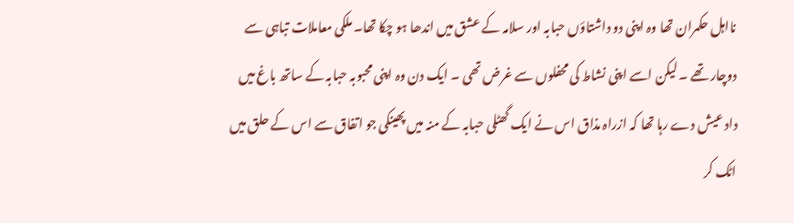نااہل حکمران تھا وہ اپنی دو داشتاؤں حبابہ اور سلامہ کے عشق میں اندھا ہو چکا تھا۔ ملکی معاملات تباہی سے دوچار تھے ۔ لیکن اسے اپنی نشاط کی محفلوں سے غرض تھی ۔ ایک دن وہ اپنی محبوبہ حبابہ کے ساتھ باغ میں داد عیش دے رہا تھا کہ ازراہ مذاق اس نے ایک گھٹلی حبابہ کے منہ میں پھینکی جو اتفاق سے اس کے حلق میں اٹک کر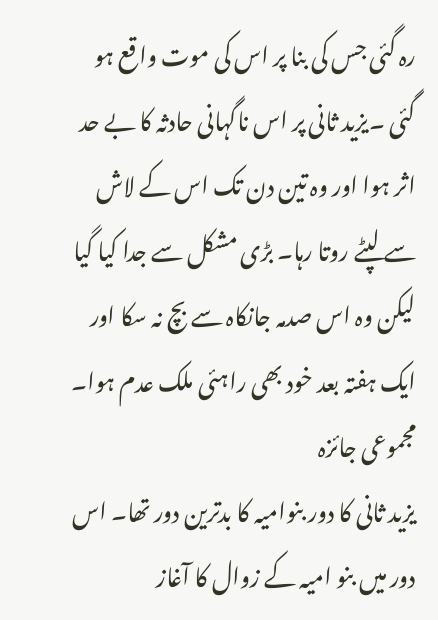رہ گئی جس کی بنا پر اس کی موت واقع ہو گئی ۔یزید ثانی پر اس ناگہانی حادثہ کا بے حد اثر ہوا اور وہ تین دن تک اس کے لاش سے لپٹے روتا رہا۔ بڑی مشکل سے جدا کیا گیا لیکن وہ اس صدمہ جانکاہ سے بچ نہ سکا اور ایک ہفتہ بعد خود بھی راہئی ملک عدم ہوا۔
مجموعی جائزہ
یزید ثانی کا دور بنوامیہ کا بدترین دور تھا۔ اس دور میں بنو امیہ کے زوال کا آغاز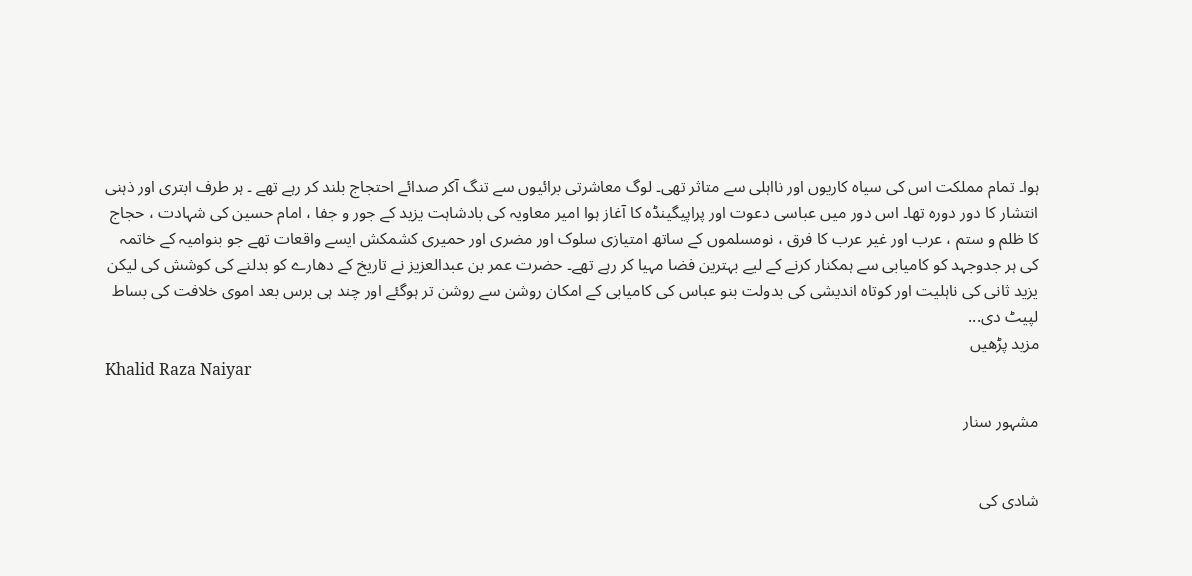ہوا۔ تمام مملکت اس کی سیاہ کاریوں اور نااہلی سے متاثر تھی۔ لوگ معاشرتی برائیوں سے تنگ آکر صدائے احتجاج بلند کر رہے تھے ۔ ہر طرف ابتری اور ذہنی انتشار کا دور دورہ تھا۔ اس دور میں عباسی دعوت اور پراپیگینڈہ کا آغاز ہوا امیر معاویہ کی بادشاہت یزید کے جور و جفا ، امام حسین کی شہادت ، حجاج کا ظلم و ستم ، عرب اور غیر عرب کا فرق ، نومسلموں کے ساتھ امتیازی سلوک اور مضری اور حمیری کشمکش ایسے واقعات تھے جو بنوامیہ کے خاتمہ کی ہر جدوجہد کو کامیابی سے ہمکنار کرنے کے لیے بہترین فضا مہیا کر رہے تھے۔ حضرت عمر بن عبدالعزیز نے تاریخ کے دھارے کو بدلنے کی کوشش کی لیکن یزید ثانی کی ناہلیت اور کوتاہ اندیشی کی بدولت بنو عباس کی کامیابی کے امکان روشن سے روشن تر ہوگئے اور چند ہی برس بعد اموی خلافت کی بساط لپیٹ دی...
مزید پڑھیں
Khalid Raza Naiyar

مشہور سنار


شادی کی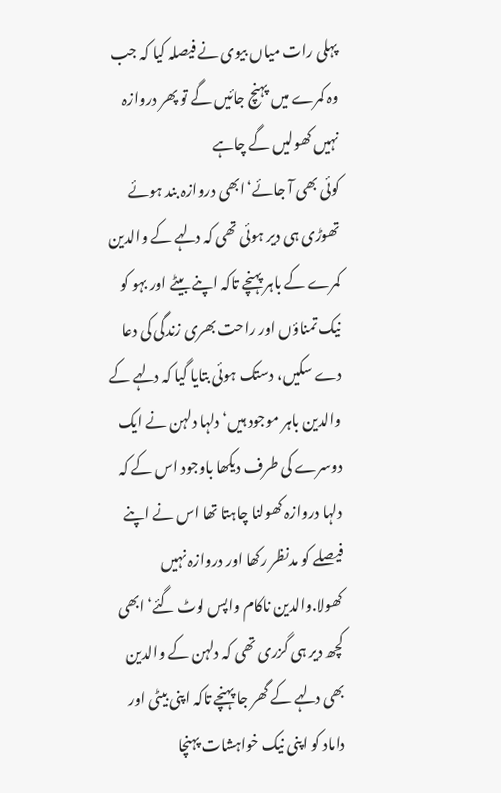پہلی رات میاں بیوی نے فیصلہ کیا کہ جب وہ کمرے میں پہنچ جائیں گے تو پھر دروازہ نہیں کھولیں گے چاہے
کوئی بھی آ جائے‘ابھی دروازہ بند ہوئے تھوڑی ہی دیر ہوئی تھی کہ دلہے کے والدین کمرے کے باہر پہنچے تاکہ اپنے بیٹے اور بہو کو نیک تمناؤں اور راحت بھری زندگی کی دعا دے سکیں، دستک ہوئی بتایا گیا کہ دلہے کے والدین باہر موجود ہیں‘دلہا دلہن نے ایک دوسرے کی طرف دیکھا باوجود اس کے کہ دلہا دروازہ کھولنا چاہتا تھا اس نے اپنے فیصلے کو مدنظر رکھا اور دروازہ نہیں کھولا.والدین ناکام واپس لوٹ گئے‘ابھی کچھ دیر ہی گزری تھی کہ دلہن کے والدین بھی دلہے کے گھر جا پہنچے تاکہ اپنی بیٹی اور داماد کو اپنی نیک خواہشات پہنچا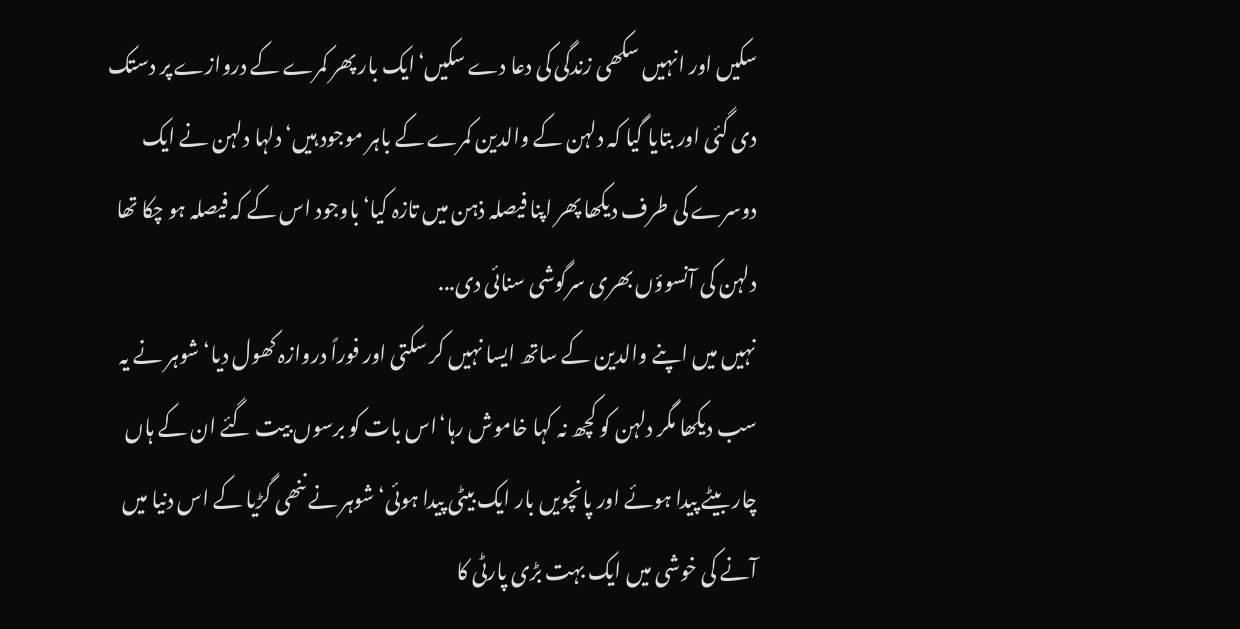سکیں اور انہیں سکھی زندگی کی دعا دے سکیں‘ایک بار پھر کمرے کے دروازے پر دستک دی گئی اور بتایا گیا کہ دلہن کے والدین کمرے کے باہر موجود ہیں‘ دلہا دلہن نے ایک دوسرے کی طرف دیکھا پھر اپنا فیصلہ ذہن میں تازہ کیا‘باوجود اس کے کہ فیصلہ ہو چکا تھا دلہن کی آنسوؤں بھری سرگوشی سنائی دی...
نہیں میں اپنے والدین کے ساتھ ایسا نہیں کر سکتی اور فوراً دروازہ کھول دیا‘شوہر نے یہ سب دیکھا مگر دلہن کو کچھ نہ کہا خاموش رہا‘اس بات کو برسوں بیت گئے ان کے ہاں چار بیٹے پیدا ہوئے اور پانچویں بار ایک بیٹی پیدا ہوئی‘شوہر نے ننھی گڑیا کے اس دنیا میں آنے کی خوشی میں ایک بہت بڑی پارٹی کا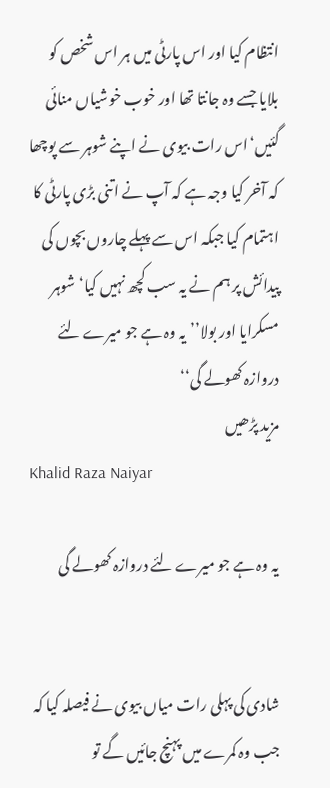انتظام کیا اور اس پارٹی میں ہر اس شخص کو بلایا جسے وہ جانتا تھا اور خوب خوشیاں منائی گئیں‘اس رات بیوی نے اپنے شوہر سے پوچھا کہ آخر کیا وجہ ہے کہ آپ نے اتنی بڑی پارٹی کا اہتمام کیا جبکہ اس سے پہلے چاروں بچوں کی پیدائش پر ہم نے یہ سب کچھ نہیں کیا‘شوہر مسکرایا اور بولا’’یہ وہ ہے جو میرے لئے دروازہ کھولے گی‘‘
مزید پڑھیں
Khalid Raza Naiyar

یہ وہ ہے جو میرے لئے دروازہ کھولے گی


شادی کی پہلی رات میاں بیوی نے فیصلہ کیا کہ جب وہ کمرے میں پہنچ جائیں گے تو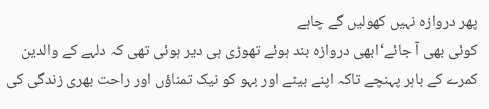پھر دروازہ نہیں کھولیں گے چاہے
کوئی بھی آ جائے‘ابھی دروازہ بند ہوئے تھوڑی ہی دیر ہوئی تھی کہ دلہے کے والدین کمرے کے باہر پہنچے تاکہ اپنے بیٹے اور بہو کو نیک تمناؤں اور راحت بھری زندگی کی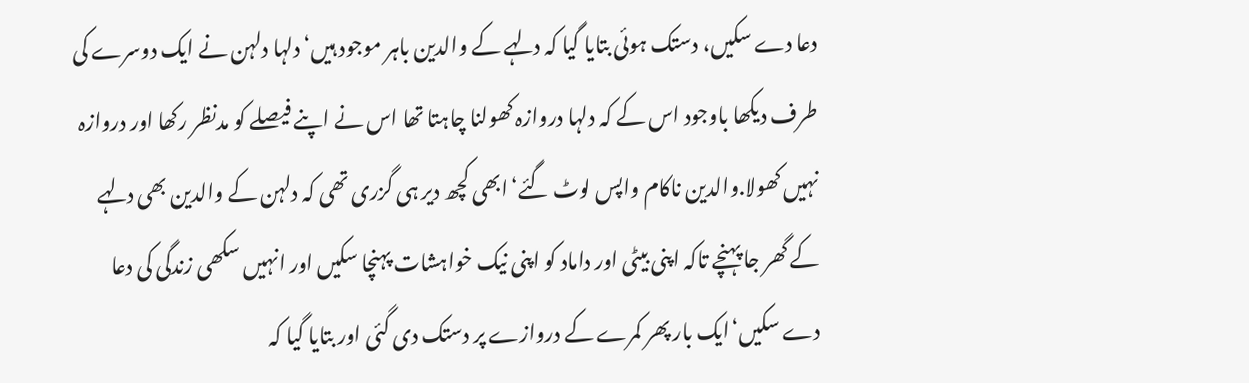دعا دے سکیں، دستک ہوئی بتایا گیا کہ دلہے کے والدین باہر موجود ہیں‘دلہا دلہن نے ایک دوسرے کی طرف دیکھا باوجود اس کے کہ دلہا دروازہ کھولنا چاہتا تھا اس نے اپنے فیصلے کو مدنظر رکھا اور دروازہ نہیں کھولا.والدین ناکام واپس لوٹ گئے‘ابھی کچھ دیر ہی گزری تھی کہ دلہن کے والدین بھی دلہے کے گھر جا پہنچے تاکہ اپنی بیٹی اور داماد کو اپنی نیک خواہشات پہنچا سکیں اور انہیں سکھی زندگی کی دعا دے سکیں‘ایک بار پھر کمرے کے دروازے پر دستک دی گئی اور بتایا گیا کہ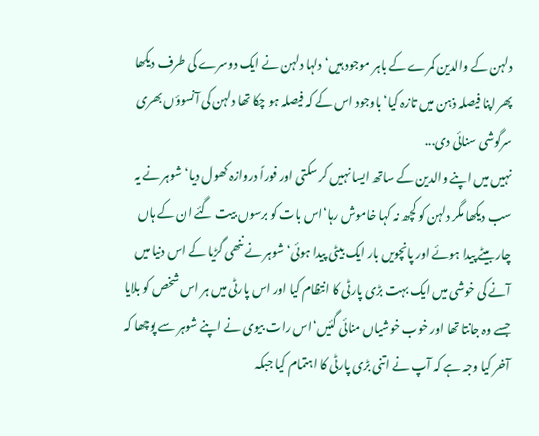دلہن کے والدین کمرے کے باہر موجود ہیں‘ دلہا دلہن نے ایک دوسرے کی طرف دیکھا پھر اپنا فیصلہ ذہن میں تازہ کیا‘باوجود اس کے کہ فیصلہ ہو چکا تھا دلہن کی آنسوؤں بھری سرگوشی سنائی دی...
نہیں میں اپنے والدین کے ساتھ ایسا نہیں کر سکتی اور فوراً دروازہ کھول دیا‘شوہر نے یہ سب دیکھا مگر دلہن کو کچھ نہ کہا خاموش رہا‘اس بات کو برسوں بیت گئے ان کے ہاں چار بیٹے پیدا ہوئے اور پانچویں بار ایک بیٹی پیدا ہوئی‘شوہر نے ننھی گڑیا کے اس دنیا میں آنے کی خوشی میں ایک بہت بڑی پارٹی کا انتظام کیا اور اس پارٹی میں ہر اس شخص کو بلایا جسے وہ جانتا تھا اور خوب خوشیاں منائی گئیں‘اس رات بیوی نے اپنے شوہر سے پوچھا کہ آخر کیا وجہ ہے کہ آپ نے اتنی بڑی پارٹی کا اہتمام کیا جبکہ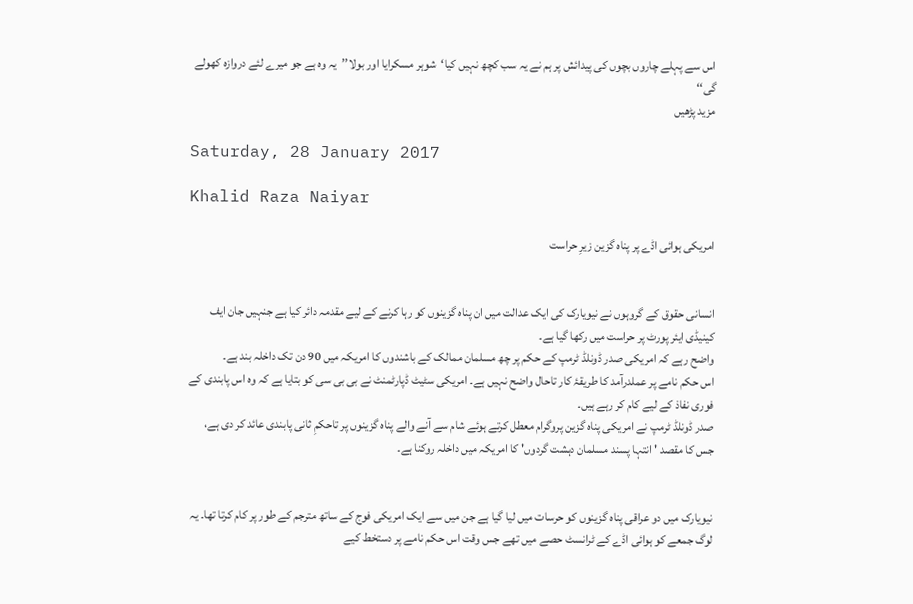اس سے پہلے چاروں بچوں کی پیدائش پر ہم نے یہ سب کچھ نہیں کیا‘شوہر مسکرایا اور بولا’’یہ وہ ہے جو میرے لئے دروازہ کھولے گی‘‘
مزید پڑھیں

Saturday, 28 January 2017

Khalid Raza Naiyar

امریکی ہوائی اڈے پر پناہ گزین زیرِ حراست


انسانی حقوق کے گروہوں نے نیویارک کی ایک عدالت میں ان پناہ گزینوں کو رہا کرنے کے لیے مقدمہ دائر کیا ہے جنہیں جان ایف کینیڈی ایئر پورٹ پر حراست میں رکھا گیا ہے۔
واضح رہے کہ امریکی صدر ڈونلڈ ٹرمپ کے حکم پر چھ مسلمان ممالک کے باشندوں کا امریکہ میں 90 دن تک داخلہ بند ہے۔
اس حکم نامے پر عملدرآمد کا طریقۂ کار تاحال واضح نہیں ہے۔ امریکی سٹیٹ ڈپارٹمنٹ نے بی بی سی کو بتایا ہے کہ وہ اس پابندی کے فوری نفاذ کے لیے کام کر رہے ہیں۔
صدر ڈونلڈ ٹرمپ نے امریکی پناہ گزین پروگرام معطل کرتے ہوئے شام سے آنے والے پناہ گزینوں پر تاحکمِ ثانی پابندی عائد کر دی ہے، جس کا مقصد 'انتہا پسند مسلمان دہشت گردوں' کا امریکہ میں داخلہ روکنا ہے۔


نیویارک میں دو عراقی پناہ گزینوں کو حرسات میں لیا گیا ہے جن میں سے ایک امریکی فوج کے ساتھ مترجم کے طور پر کام کرتا تھا۔ یہ لوگ جمعے کو ہوائی اڈے کے ٹرانسٹ حصے میں تھے جس وقت اس حکم نامے پر دستخط کیے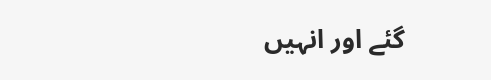گئے اور انہیں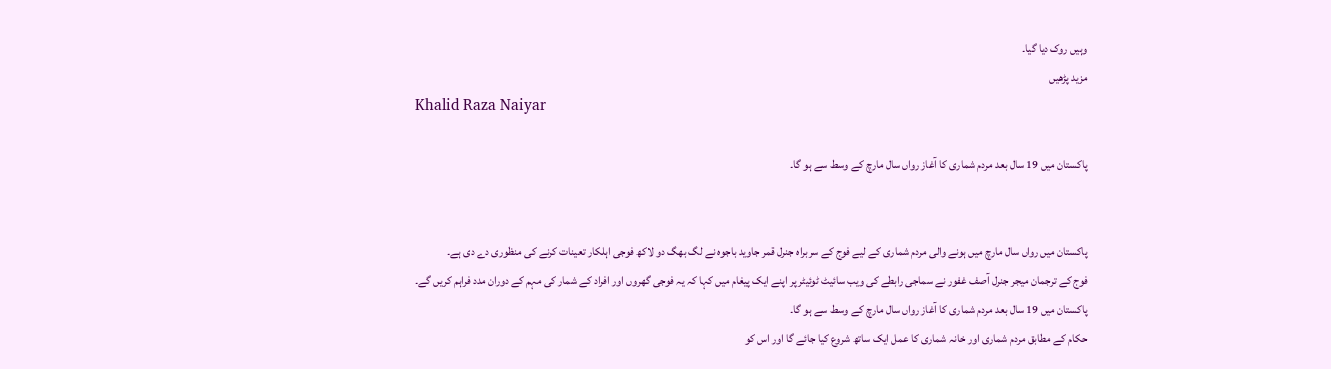وہیں روک دیا گیا۔
مزید پڑھیں
Khalid Raza Naiyar

پاکستان میں 19 سال بعد مردم شماری کا آغاز رواں سال مارچ کے وسط سے ہو گا۔


پاکستان میں رواں سال مارچ میں ہونے والی مردم شماری کے لیے فوج کے سربراہ جنرل قمر جاوید باجوہ نے لگ بھگ دو لاکھ فوجی اہلکار تعینات کرنے کی منظوری دے دی ہے۔
فوج کے ترجمان میجر جنرل آصف غفور نے سماجی رابطے کی ویب سائیٹ ٹوئیٹر پر اپنے ایک پیغام میں کہا کہ یہ فوجی گھروں اور افراد کے شمار کی مہم کے دوران مدد فراہم کریں گے۔
پاکستان میں 19 سال بعد مردم شماری کا آغاز رواں سال مارچ کے وسط سے ہو گا۔
حکام کے مطابق مردم شماری اور خانہ شماری کا عمل ایک ساتھ شروع کیا جائے گا اور اس کو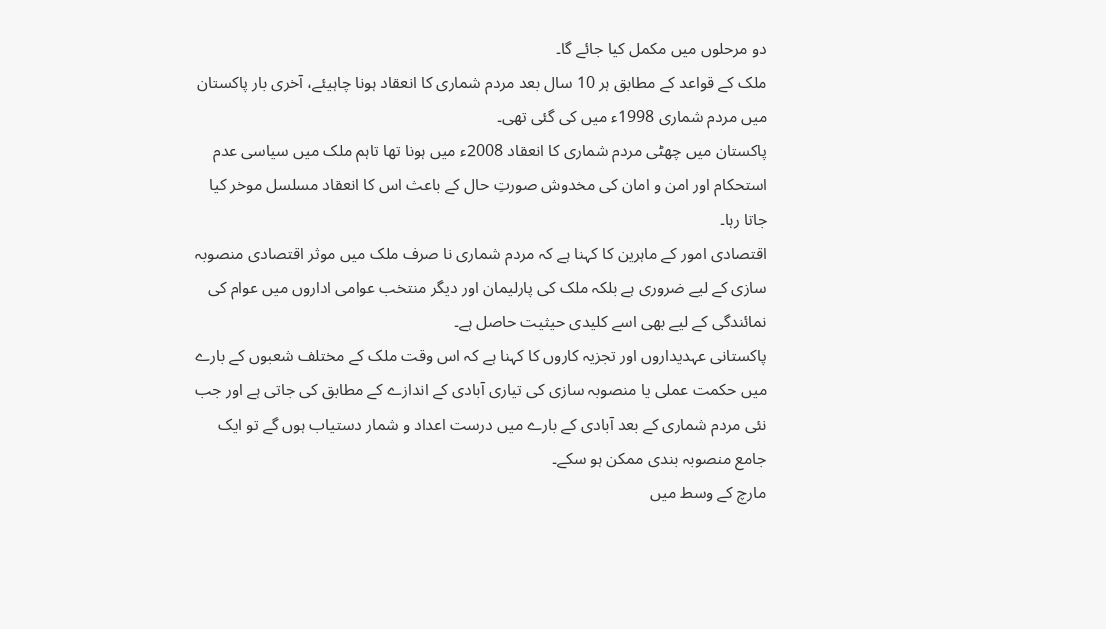دو مرحلوں میں مکمل کیا جائے گا۔
ملک کے قواعد کے مطابق ہر 10 سال بعد مردم شماری کا انعقاد ہونا چاہیئے، آخری بار پاکستان میں مردم شماری 1998ء میں کی گئی تھی۔
پاکستان میں چھٹی مردم شماری کا انعقاد 2008ء میں ہونا تھا تاہم ملک میں سیاسی عدم استحکام اور امن و امان کی مخدوش صورتِ حال کے باعث اس کا انعقاد مسلسل موخر کیا جاتا رہا۔
اقتصادی امور کے ماہرین کا کہنا ہے کہ مردم شماری نا صرف ملک میں موثر اقتصادی منصوبہ سازی کے لیے ضروری ہے بلکہ ملک کی پارلیمان اور دیگر منتخب عوامی اداروں میں عوام کی نمائندگی کے لیے بھی اسے کلیدی حیثیت حاصل ہے۔
پاکستانی عہدیداروں اور تجزیہ کاروں کا کہنا ہے کہ اس وقت ملک کے مختلف شعبوں کے بارے میں حکمت عملی یا منصوبہ سازی کی تیاری آبادی کے اندازے کے مطابق کی جاتی ہے اور جب نئی مردم شماری کے بعد آبادی کے بارے میں درست اعداد و شمار دستیاب ہوں گے تو ایک جامع منصوبہ بندی ممکن ہو سکے۔
مارچ کے وسط میں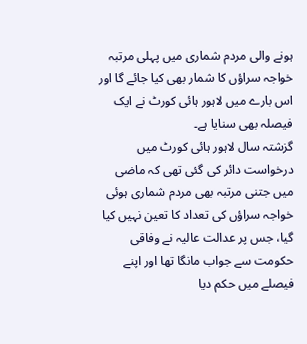ہونے والی مردم شماری میں پہلی مرتبہ خواجہ سراؤں کا شمار بھی کیا جائے گا اور اس بارے میں لاہور ہائی کورٹ نے ایک فیصلہ بھی سنایا ہے۔
گزشتہ سال لاہور ہائی کورٹ میں درخواست دائر کی گئی تھی کہ ماضی میں جتنی مرتبہ بھی مردم شماری ہوئی خواجہ سراؤں کی تعداد کا تعین نہیں کیا گیا، جس پر عدالت عالیہ نے وفاقی حکومت سے جواب مانگا تھا اور اپنے فیصلے میں حکم دیا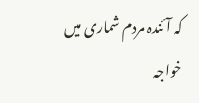کہ آئندہ مردم شماری میں خواجہ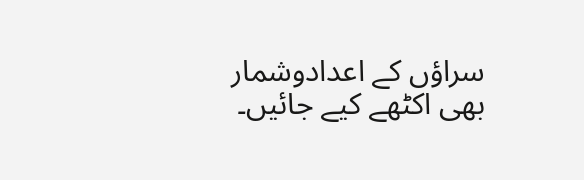سراؤں کے اعدادوشمار بھی اکٹھے کیے جائیں۔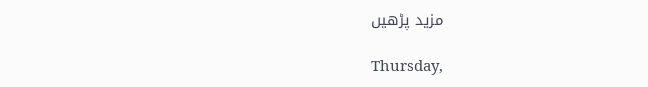مزید پڑھیں

Thursday,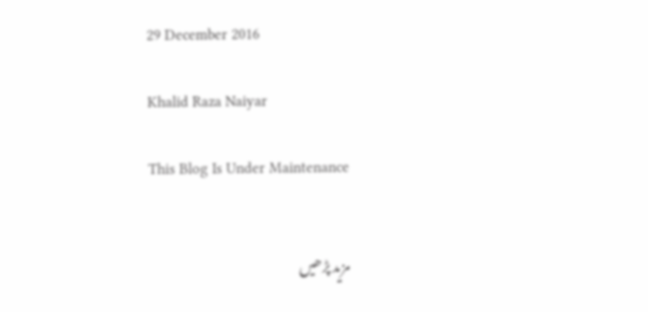29 December 2016

Khalid Raza Naiyar

This Blog Is Under Maintenance


مزید پڑھیں